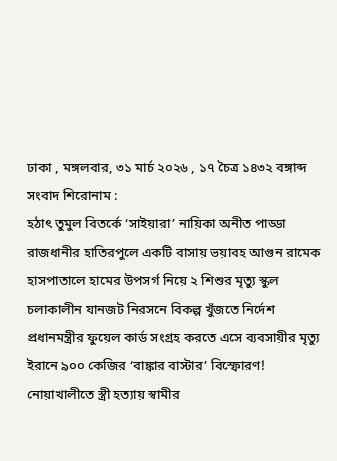ঢাকা , মঙ্গলবার, ৩১ মার্চ ২০২৬ , ১৭ চৈত্র ১৪৩২ বঙ্গাব্দ
সংবাদ শিরোনাম :
হঠাৎ তুমুল বিতর্কে ‘সাইয়ারা’ নায়িকা অনীত পাড্ডা রাজধানীর হাতিরপুলে একটি বাসায় ভয়াবহ আগুন রামেক হাসপাতালে হামের উপসর্গ নিয়ে ২ শিশুর মৃত্যু স্কুল চলাকালীন যানজট নিরসনে বিকল্প খুঁজতে নির্দেশ প্রধানমন্ত্রীর ফুয়েল কার্ড সংগ্রহ করতে এসে ব্যবসায়ীর মৃত্যু ইরানে ৯০০ কেজির ‘বাঙ্কার বাস্টার’ বিস্ফোরণ! নোয়াখালীতে স্ত্রী হত্যায় স্বামীর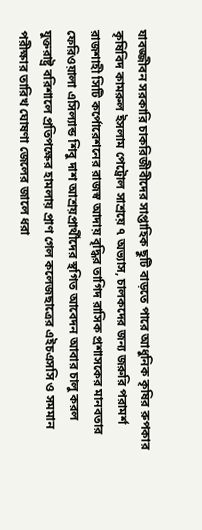যাবজ্জীবন সরকারি চাকরিজীবীদের সাপ্তাহিক ছুটি বাড়তে পারে আধুনিক কৃষির রুপকার কৃষিবিদ কামরুল ইসলাম পেট্রোল সাশ্রয়ে ৭ অভ্যাস, চালকদের জন্য জরুরি পরামর্শ রাজশাহী সিটি কর্পোরেশনের রাজস্ব আদায় বৃদ্ধির তাগিদ রাসিক প্রশাসকের মানবতার ফেরিওয়ালা এসিল্যান্ড শিবু দাশ আশ্রয়প্রার্থীদের স্থগিত আবেদন আবার চালু করল যুক্তরাষ্ট্র বরিশালে প্রতিপক্ষের হামলায় প্রাণ গেল কলেজছাত্রের এইচএসসি ও সমমান পরীক্ষার তারিখ ঘোষণা জেলের জালে ধরা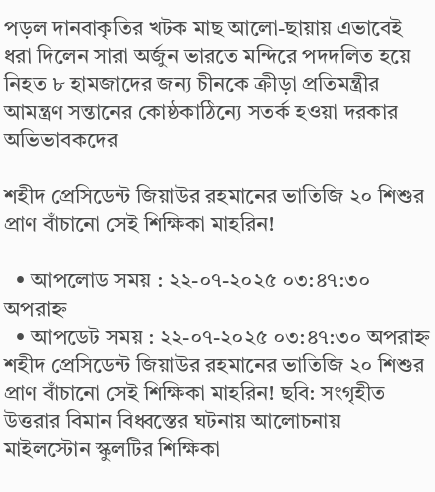পড়ল দানবাকৃতির খটক মাছ আলো-ছায়ায় এভাবেই ধরা দিলেন সারা অর্জুন ভারতে মন্দিরে পদদলিত হয়ে নিহত ৮ হামজাদের জন্য চীনকে ক্রীড়া প্রতিমন্ত্রীর আমন্ত্রণ সন্তানের কোষ্ঠকাঠিন্যে সতর্ক হওয়া দরকার অভিভাবকদের

শহীদ প্রেসিডেন্ট জিয়াউর রহমানের ভাতিজি ২০ শিশুর প্রাণ বাঁচানো সেই শিক্ষিকা মাহরিন!

  • আপলোড সময় : ২২-০৭-২০২৫ ০৩:৪৭:৩০ অপরাহ্ন
  • আপডেট সময় : ২২-০৭-২০২৫ ০৩:৪৭:৩০ অপরাহ্ন
শহীদ প্রেসিডেন্ট জিয়াউর রহমানের ভাতিজি ২০ শিশুর প্রাণ বাঁচানো সেই শিক্ষিকা মাহরিন! ছবি: সংগৃহীত
উত্তরার বিমান বিধ্বস্তের ঘটনায় আলোচনায় মাইলস্টোন স্কুলটির শিক্ষিকা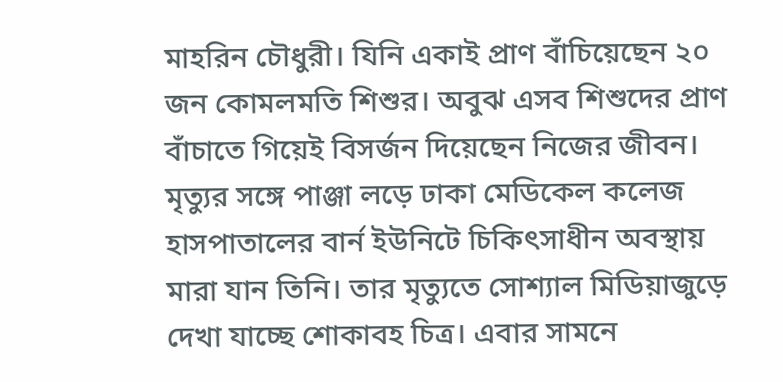মাহরিন চৌধুরী। যিনি একাই প্রাণ বাঁচিয়েছেন ২০ জন কোমলমতি শিশুর। অবুঝ এসব শিশুদের প্রাণ বাঁচাতে গিয়েই বিসর্জন দিয়েছেন নিজের জীবন। মৃত্যুর সঙ্গে পাঞ্জা লড়ে ঢাকা মেডিকেল কলেজ হাসপাতালের বার্ন ইউনিটে চিকিৎসাধীন অবস্থায় মারা যান তিনি। তার মৃত্যুতে সোশ্যাল মিডিয়াজুড়ে দেখা যাচ্ছে শোকাবহ চিত্র। এবার সামনে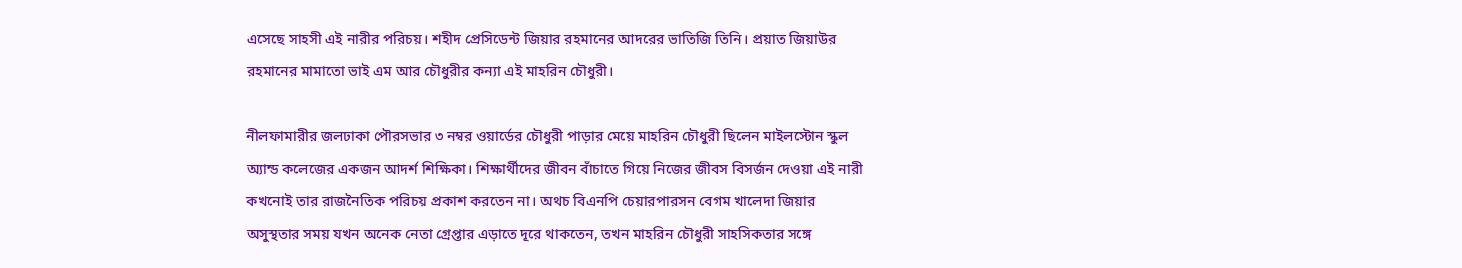এসেছে সাহসী এই নারীর পরিচয়। শহীদ প্রেসিডেন্ট জিয়ার রহমানের আদরের ভাতিজি তিনি। প্রয়াত জিয়াউর রহমানের মামাতো ভাই এম আর চৌধুরীর কন্যা এই মাহরিন চৌধুরী।

নীলফামারীর জলঢাকা পৌরসভার ৩ নম্বর ওয়ার্ডের চৌধুরী পাড়ার মেয়ে মাহরিন চৌধুরী ছিলেন মাইলস্টোন স্কুল অ্যান্ড কলেজের একজন আদর্শ শিক্ষিকা। শিক্ষার্থীদের জীবন বাঁচাতে গিয়ে নিজের জীবস বিসর্জন দেওয়া এই নারী কখনোই তার রাজনৈতিক পরিচয় প্রকাশ করতেন না। অথচ বিএনপি চেয়ারপারসন বেগম খালেদা জিয়ার অসুস্থতার সময় যখন অনেক নেতা গ্রেপ্তার এড়াতে দূরে থাকতেন, তখন মাহরিন চৌধুরী সাহসিকতার সঙ্গে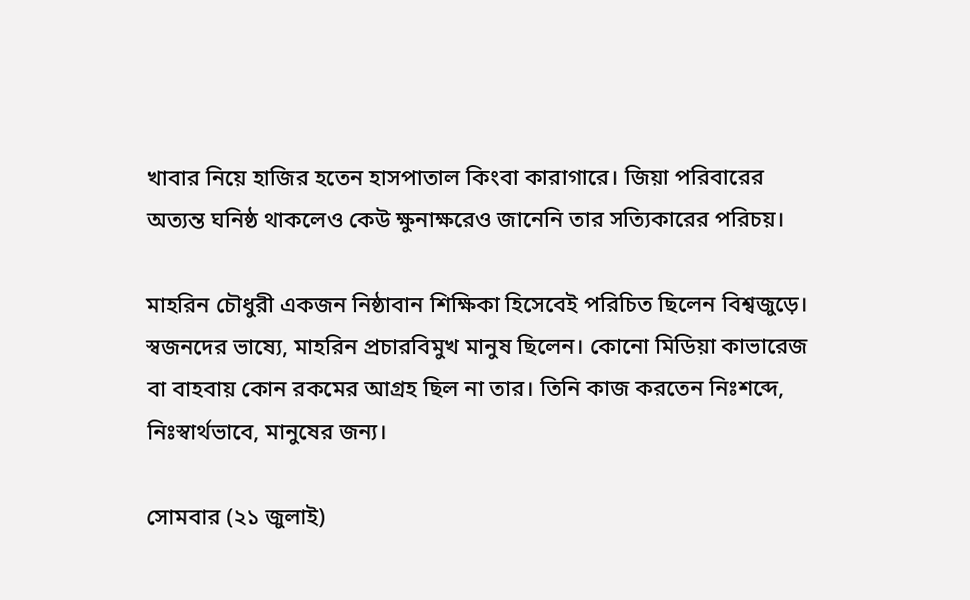খাবার নিয়ে হাজির হতেন হাসপাতাল কিংবা কারাগারে। জিয়া পরিবারের অত্যন্ত ঘনিষ্ঠ থাকলেও কেউ ক্ষুনাক্ষরেও জানেনি তার সত্যিকারের পরিচয়।

মাহরিন চৌধুরী একজন নিষ্ঠাবান শিক্ষিকা হিসেবেই পরিচিত ছিলেন বিশ্বজুড়ে। স্বজনদের ভাষ্যে, মাহরিন প্রচারবিমুখ মানুষ ছিলেন। কোনো মিডিয়া কাভারেজ বা বাহবায় কোন রকমের আগ্রহ ছিল না তার। তিনি কাজ করতেন নিঃশব্দে, নিঃস্বার্থভাবে, মানুষের জন্য।

সোমবার (২১ জুলাই)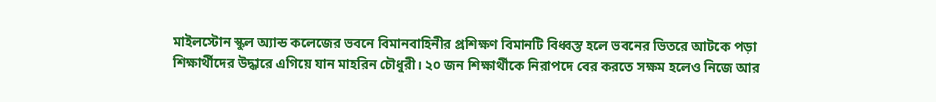মাইলস্টোন স্কুল অ্যান্ড কলেজের ভবনে বিমানবাহিনীর প্রশিক্ষণ বিমানটি বিধ্বস্ত হলে ভবনের ভিতরে আটকে পড়া শিক্ষার্থীদের উদ্ধারে এগিয়ে যান মাহরিন চৌধুরী। ২০ জন শিক্ষার্থীকে নিরাপদে বের করতে সক্ষম হলেও নিজে আর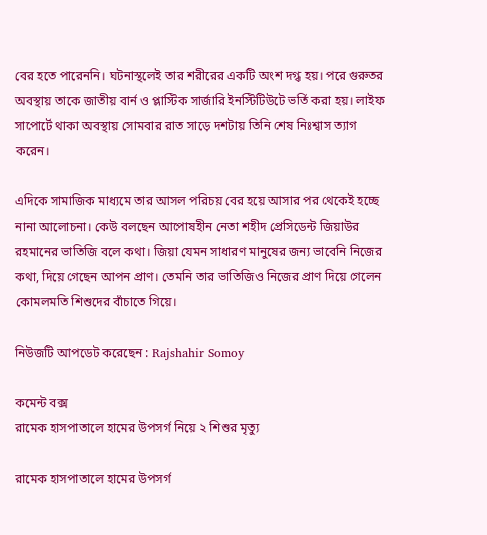বের হতে পারেননি। ঘটনাস্থলেই তার শরীরের একটি অংশ দগ্ধ হয়। পরে গুরুতর অবস্থায় তাকে জাতীয় বার্ন ও প্লাস্টিক সার্জারি ইনস্টিটিউটে ভর্তি করা হয়। লাইফ সাপোর্টে থাকা অবস্থায় সোমবার রাত সাড়ে দশটায় তিনি শেষ নিঃশ্বাস ত্যাগ করেন।

এদিকে সামাজিক মাধ্যমে তার আসল পরিচয় বের হয়ে আসার পর থেকেই হচ্ছে নানা আলোচনা। কেউ বলছেন আপোষহীন নেতা শহীদ প্রেসিডেন্ট জিয়াউর রহমানের ভাতিজি বলে কথা। জিয়া যেমন সাধারণ মানুষের জন্য ভাবেনি নিজের কথা, দিয়ে গেছেন আপন প্রাণ। তেমনি তার ভাতিজিও নিজের প্রাণ দিয়ে গেলেন কোমলমতি শিশুদের বাঁচাতে গিয়ে।

নিউজটি আপডেট করেছেন : Rajshahir Somoy

কমেন্ট বক্স
রামেক হাসপাতালে হামের উপসর্গ নিয়ে ২ শিশুর মৃত্যু

রামেক হাসপাতালে হামের উপসর্গ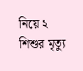নিয়ে ২ শিশুর মৃত্যু